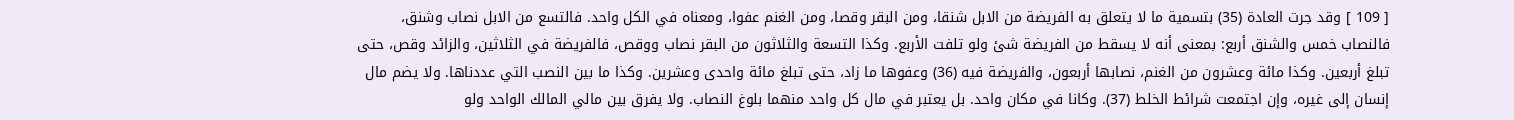[ 109 ] وقد جرت العادة (35) بتسمية ما لا يتعلق به الفريضة من الابل شنقا، ومن البقر وقصا، ومن الغنم عفوا، ومعناه في الكل واحد. فالتسع من الابل نصاب وشنق، فالنصاب خمس والشنق أربع: بمعنى أنه لا يسقط من الفريضة شئ ولو تلفت الأربع. وكذا التسعة والثلاثون من البقر نصاب ووقص، فالفريضة في الثلاثين، والزائد وقص، حتى تبلغ أربعين. وكذا مائة وعشرون من الغنم، نصابها أربعون، والفريضة فيه (36) وعفوها ما زاد، حتى تبلغ مائة واحدى وعشرين. وكذا ما بين النصب التي عددناها. ولا يضم مال إنسان إلى غيره، وإن اجتمعت شرائط الخلط (37). وكانا في مكان واحد. بل يعتبر في مال كل واحد منهما بلوغ النصاب. ولا يفرق بين مالي المالك الواحد ولو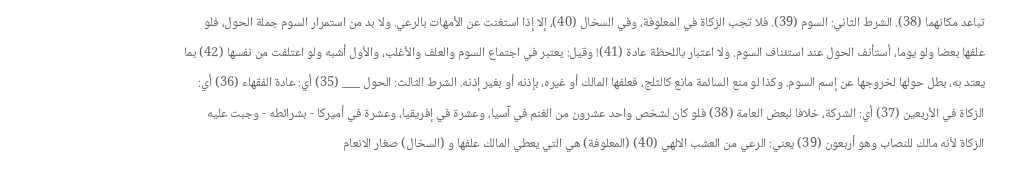تباعد مكانهما (38). الشرط الثاني: السوم (39). فلا تجب الزكاة في المعلوفة، وفي السخال (40)، إلا إذا استغنت عن الأمهات بالرعي. ولا بد من استمرار السوم جملة الحول، فلو علفها بعضا ولو يوما، أستأنف الحول عند استئناف السوم. ولا اعتبار باللحظة عادة (41)! وقيل: يعتبر في اجتماع السوم والعلف والأغلب، والأول أشبه ولو اعتلفت من نفسها (42) بما يعتد به، بطل حولها لخروجها عن إسم السوم. وكذا لو منع السائمة مانع كالثلج، فعلفها المالك أو غيره، بإذنه أو بغير إذنه. الشرط الثالث: الحول ___ (35) أي: عادة الفقهاء (36) أي: الزكاة في الأربعين (37) أي: الشركة، خلافا لبعض العامة (38) فلو كان لشخص واحد عشرون من الغنم في آسيا، وعشرة في إفريقيا، وعشرة في أميركا - بشرائطه - وجبت عليه الزكاة لأنه مالك للنصاب وهو أربعون (39) يعني: الرعي من العشب الالهي (40) (المعلوفة) هي التي يعطي المالك علفها و (السخال) صغار الانعام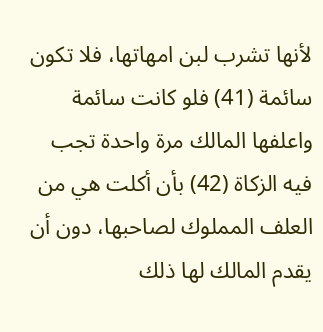لأنها تشرب لبن امهاتها، فلا تكون سائمة (41) فلو كانت سائمة واعلفها المالك مرة واحدة تجب فيه الزكاة (42) بأن أكلت هي من العلف المملوك لصاحبها، دون أن يقدم المالك لها ذلك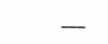___